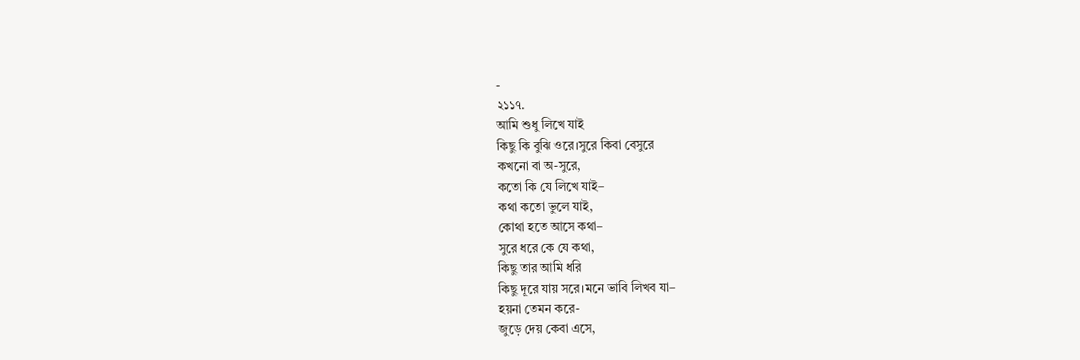-
২১১৭.
আমি শুধু লিখে যাই
কিছু কি বুঝি ওরে।সুরে কিবা বেসুরে
কখনো বা অ-সুরে,
কতো কি যে লিখে যাই–
কথা কতো ভুলে যাই,
কোথা হতে আসে কথা–
সুরে ধরে কে যে কথা,
কিছু তার আমি ধরি
কিছু দূরে যায় সরে।মনে ভাবি লিখব যা–
হয়না তেমন করে-
জুড়ে দেয় কেবা এসে,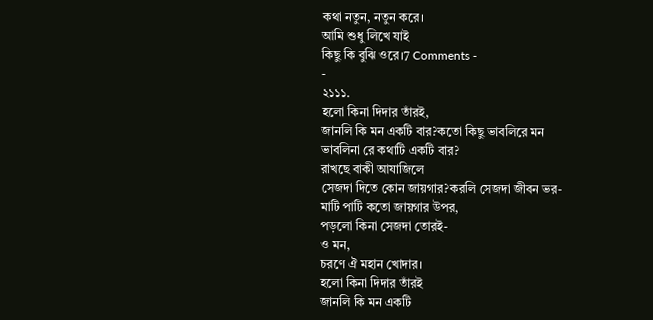কথা নতুন, নতুন করে।
আমি শুধু লিখে যাই
কিছু কি বুঝি ওরে।7 Comments -
-
২১১১.
হলো কিনা দিদার তাঁরই,
জানলি কি মন একটি বার?কতো কিছু ভাবলিরে মন
ভাবলিনা রে কথাটি একটি বার?
রাখছে বাকী আযাজিলে
সেজদা দিতে কোন জায়গার?করলি সেজদা জীবন ভর-
মাটি পাটি কতো জায়গার উপর,
পড়লো কিনা সেজদা তোরই-
ও মন,
চরণে ঐ মহান খোদার।
হলো কিনা দিদার তাঁরই
জানলি কি মন একটি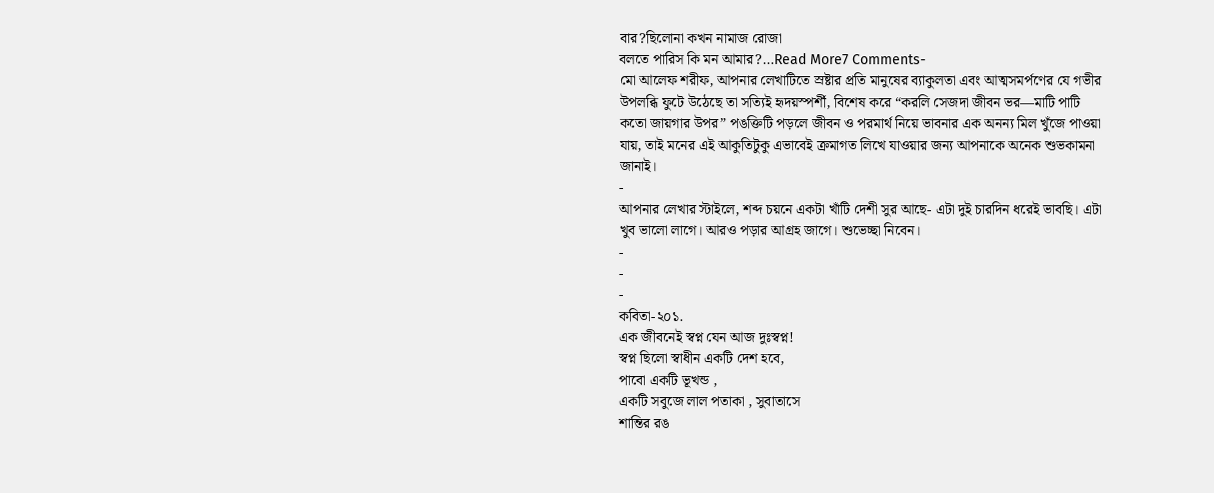বার?ছিলোনা কখন নামাজ রোজা
বলতে পারিস কি মন আমার?…Read More7 Comments-
মো আলেফ শরীফ, আপনার লেখাটিতে স্রষ্টার প্রতি মানুষের ব্যাকুলতা এবং আত্মসমর্পণের যে গভীর উপলব্ধি ফুটে উঠেছে তা সত্যিই হৃদয়স্পর্শী, বিশেষ করে “করলি সেজদা জীবন ভর—মাটি পাটি কতো জায়গার উপর” পঙক্তিটি পড়লে জীবন ও পরমার্থ নিয়ে ভাবনার এক অনন্য মিল খুঁজে পাওয়া যায়, তাই মনের এই আকুতিটুকু এভাবেই ক্রমাগত লিখে যাওয়ার জন্য আপনাকে অনেক শুভকামনা জানাই।
-
আপনার লেখার স্টাইলে, শব্দ চয়নে একটা খাঁটি দেশী সুর আছে- এটা দুই চারদিন ধরেই ভাবছি। এটা খুব ভালো লাগে। আরও পড়ার আগ্রহ জাগে। শুভেচ্ছা নিবেন।
-
-
-
কবিতা-২০১.
এক জীবনেই স্বপ্ন যেন আজ দুঃস্বপ্ন!
স্বপ্ন ছিলো স্বাধীন একটি দেশ হবে,
পাবো একটি ভূখন্ড ,
একটি সবুজে লাল পতাকা , সুবাতাসে
শান্তির রঙ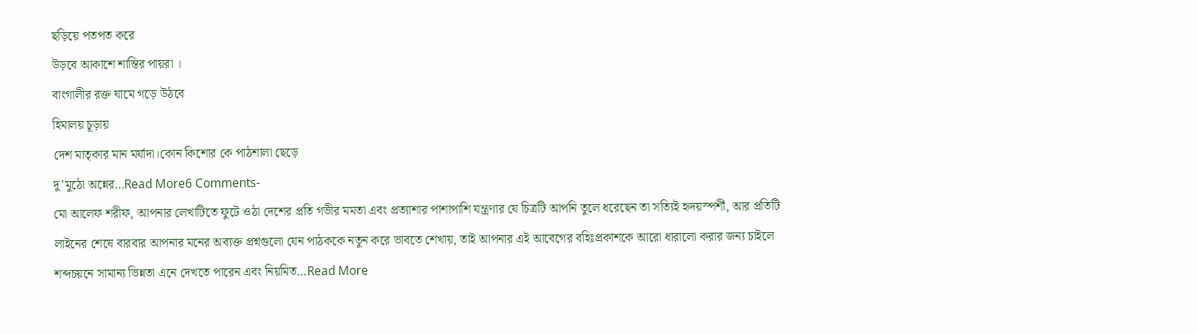ছড়িয়ে পতপত করে
উড়বে আকাশে শান্তির পায়রা ।
বাংগালীর রক্ত ঘামে গড়ে উঠবে
হিমালয় চূড়ায়
দেশ মাতৃকার মান মর্যাদা।কোন কিশোর কে পাঠশালা ছেড়ে
দু’মুঠো অন্নের…Read More6 Comments-
মো আলেফ শরীফ, আপনার লেখাটিতে ফুটে ওঠা দেশের প্রতি গভীর মমতা এবং প্রত্যাশার পাশাপাশি যন্ত্রণার যে চিত্রটি আপনি তুলে ধরেছেন তা সত্যিই হৃদয়স্পর্শী, আর প্রতিটি লাইনের শেষে বারবার আপনার মনের অব্যক্ত প্রশ্নগুলো যেন পাঠককে নতুন করে ভাবতে শেখায়, তাই আপনার এই আবেগের বহিঃপ্রকাশকে আরো ধারালো করার জন্য চাইলে শব্দচয়নে সামান্য ভিন্নতা এনে দেখতে পারেন এবং নিয়মিত…Read More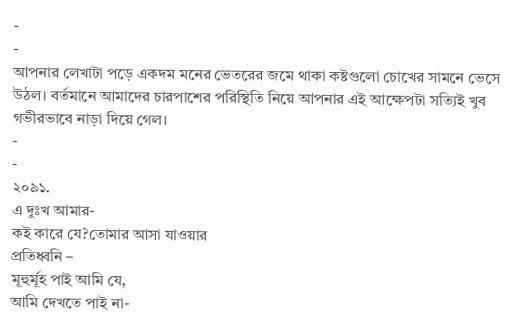-
-
আপনার লেখাটা পড়ে একদম মনের ভেতরের জমে থাকা কষ্টগুলো চোখের সামনে ভেসে উঠল। বর্তমানে আমাদের চারপাশের পরিস্থিতি নিয়ে আপনার এই আক্ষেপটা সত্যিই খুব গভীরভাবে নাড়া দিয়ে গেল।
-
-
২০৯১.
এ দুঃখ আমার-
কই কারে যে?তোমার আসা যাওয়ার
প্রতিধ্বনি –
মূহুর্মূহ পাই আমি যে,
আমি দেখতে পাই না-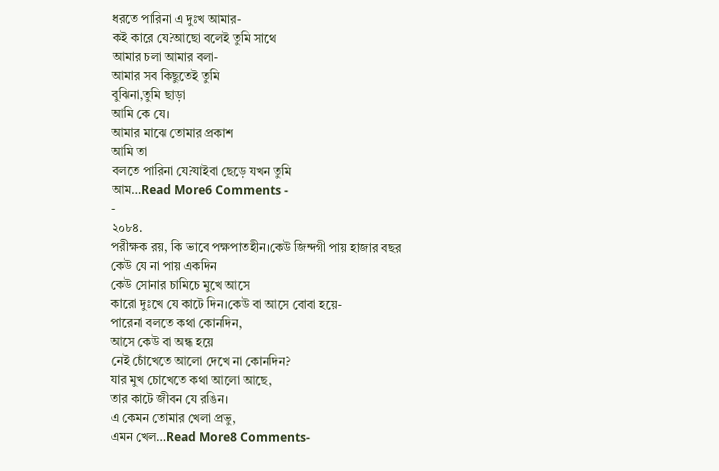ধরতে পারিনা এ দুঃখ আমার-
কই কারে যে?আছো বলেই তুমি সাথে
আমার চলা আমার বলা-
আমার সব কিছুতেই তুমি
বুঝিনা,তুমি ছাড়া
আমি কে যে।
আমার মাঝে তোমার প্রকাশ
আমি তা
বলতে পারিনা যে?যাইবা ছেড়ে যখন তুমি
আম…Read More6 Comments -
-
২০৮৪.
পরীক্ষক রয়, কি ভাবে পক্ষপাতহীন।কেউ জিন্দগী পায় হাজার বছর
কেউ যে না পায় একদিন
কেউ সোনার চামিচে মুখে আসে
কারো দুঃখে যে কাটে দিন।কেউ বা আসে বোবা হয়ে-
পারেনা বলতে কথা কোনদিন,
আসে কেউ বা অন্ধ হয়ে
নেই চোঁখেতে আলো দেখে না কোনদিন?
যার মুখ চোখেতে কথা আলো আছে,
তার কাটে জীবন যে রঙিন।
এ কেমন তোমার খেলা প্রভু,
এমন খেল…Read More8 Comments-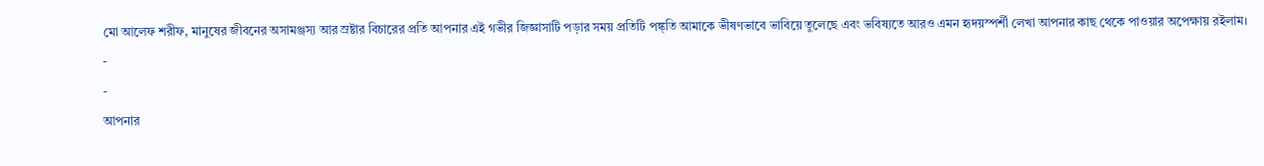মো আলেফ শরীফ, মানুষের জীবনের অসামঞ্জস্য আর স্রষ্টার বিচারের প্রতি আপনার এই গভীর জিজ্ঞাসাটি পড়ার সময় প্রতিটি পঙ্ক্তি আমাকে ভীষণভাবে ভাবিয়ে তুলেছে এবং ভবিষ্যতে আরও এমন হৃদয়স্পর্শী লেখা আপনার কাছ থেকে পাওয়ার অপেক্ষায় রইলাম।
-
-
আপনার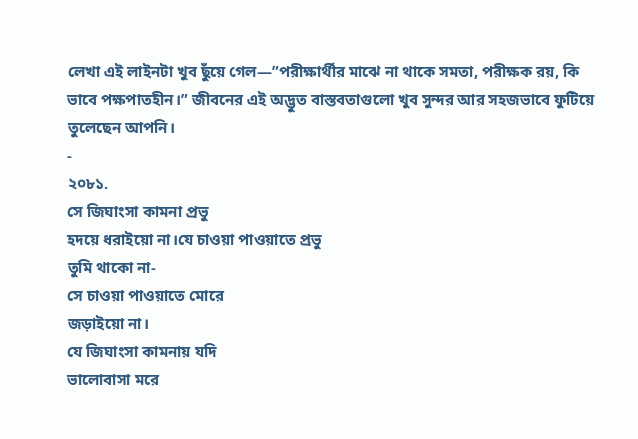লেখা এই লাইনটা খুব ছুঁয়ে গেল—”পরীক্ষার্থীর মাঝে না থাকে সমতা, পরীক্ষক রয়, কি ভাবে পক্ষপাতহীন।” জীবনের এই অদ্ভুত বাস্তবতাগুলো খুব সুন্দর আর সহজভাবে ফুটিয়ে তুলেছেন আপনি।
-
২০৮১.
সে জিঘাংসা কামনা প্রভু
হদয়ে ধরাইয়ো না।যে চাওয়া পাওয়াতে প্রভু
তুমি থাকো না-
সে চাওয়া পাওয়াতে মোরে
জড়াইয়ো না।
যে জিঘাংসা কামনায় যদি
ভালোবাসা মরে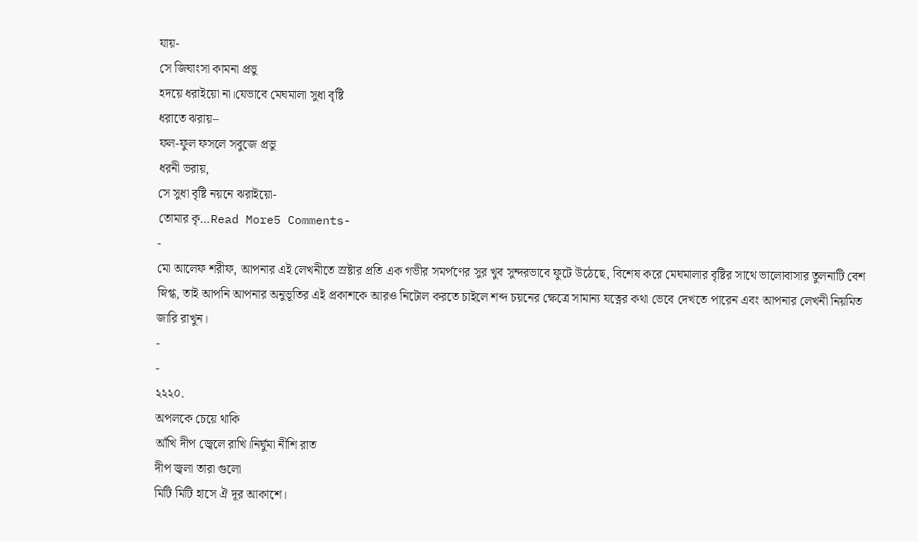যায়-
সে জিঘাংসা কামনা প্রভু
হদয়ে ধরাইয়ো না।যেভাবে মেঘমালা সুধা বৃষ্টি
ধরাতে ঝরায়–
ফল-ফুল ফসলে সবুজে প্রভু
ধরনী ভরায়,
সে সুধা বৃষ্টি নয়নে ঝরাইয়ো-
তোমার কৃ…Read More5 Comments-
-
মো আলেফ শরীফ, আপনার এই লেখনীতে স্রষ্টার প্রতি এক গভীর সমর্পণের সুর খুব সুন্দরভাবে ফুটে উঠেছে, বিশেষ করে মেঘমালার বৃষ্টির সাথে ভালোবাসার তুলনাটি বেশ স্নিগ্ধ, তাই আপনি আপনার অনুভূতির এই প্রকাশকে আরও নিটোল করতে চাইলে শব্দ চয়নের ক্ষেত্রে সামান্য যত্নের কথা ভেবে দেখতে পারেন এবং আপনার লেখনী নিয়মিত জারি রাখুন।
-
-
২২২০.
অপলকে চেয়ে থাকি
আঁখি দীপ জ্বেলে রাখি।নির্ঘুমা নীশি রাত
দীপ জ্বলা তারা গুলো
মিটি মিটি হাসে ঐ দূর আকাশে।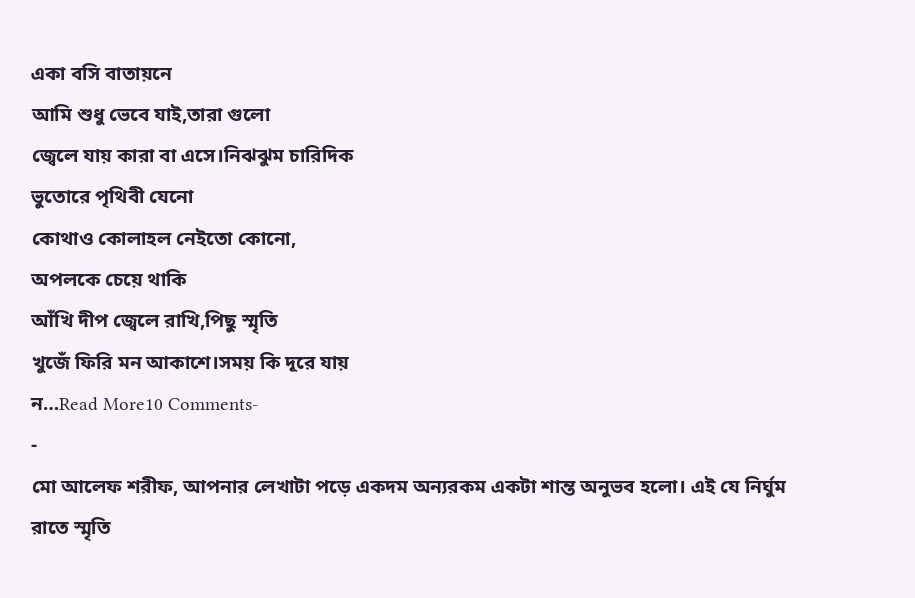একা বসি বাতায়নে
আমি শুধু ভেবে যাই,তারা গুলো
জ্বেলে যায় কারা বা এসে।নিঝঝুম চারিদিক
ভুতোরে পৃথিবী যেনো
কোথাও কোলাহল নেইতো কোনো,
অপলকে চেয়ে থাকি
আঁখি দীপ জ্বেলে রাখি,পিছু স্মৃতি
খুজেঁ ফিরি মন আকাশে।সময় কি দূরে যায়
ন…Read More10 Comments-
-
মো আলেফ শরীফ, আপনার লেখাটা পড়ে একদম অন্যরকম একটা শান্ত অনুভব হলো। এই যে নির্ঘুম রাতে স্মৃতি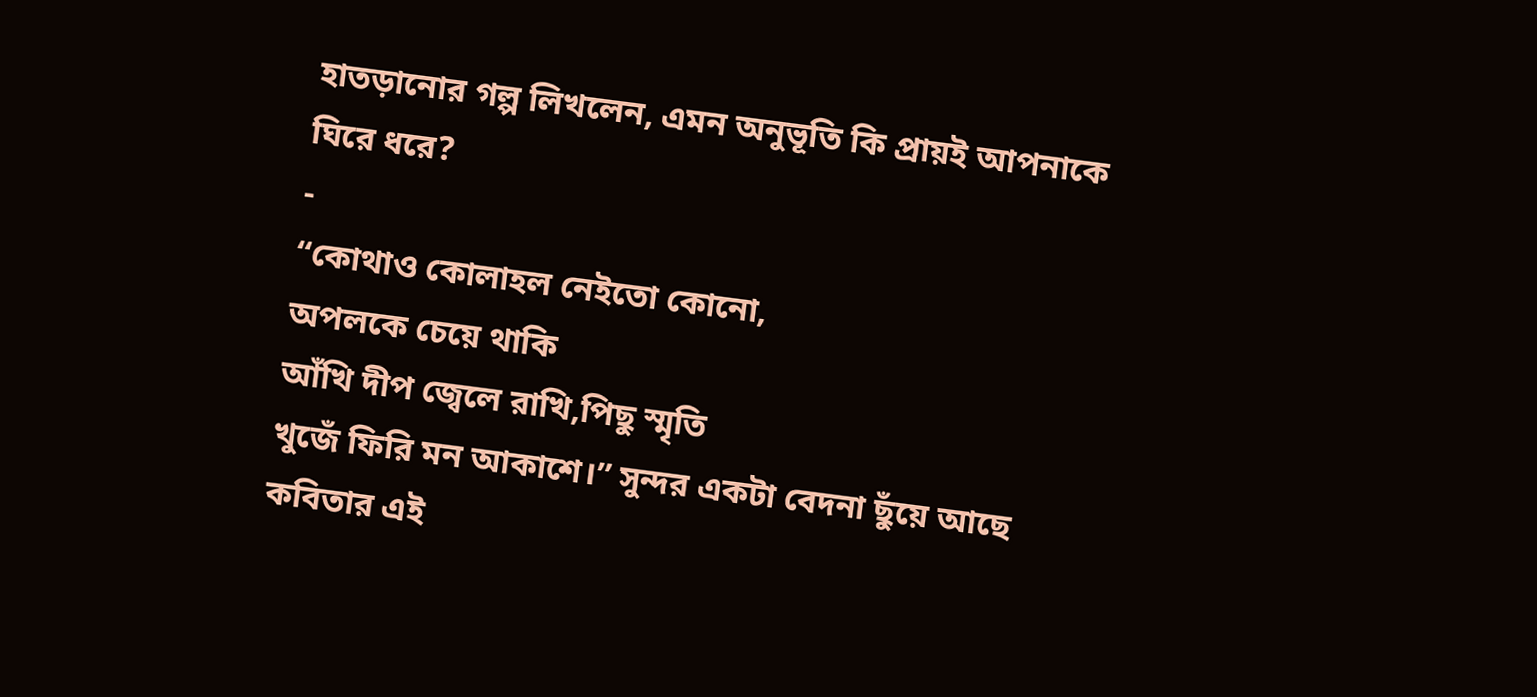হাতড়ানোর গল্প লিখলেন, এমন অনুভূতি কি প্রায়ই আপনাকে ঘিরে ধরে?
-
“কোথাও কোলাহল নেইতো কোনো,
অপলকে চেয়ে থাকি
আঁখি দীপ জ্বেলে রাখি,পিছু স্মৃতি
খুজেঁ ফিরি মন আকাশে।” সুন্দর একটা বেদনা ছুঁয়ে আছে কবিতার এই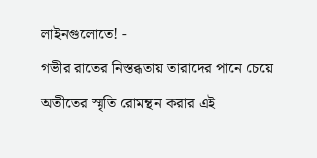লাইনগুলোতে! -
গভীর রাতের নিস্তব্ধতায় তারাদের পানে চেয়ে অতীতের স্মৃতি রোমন্থন করার এই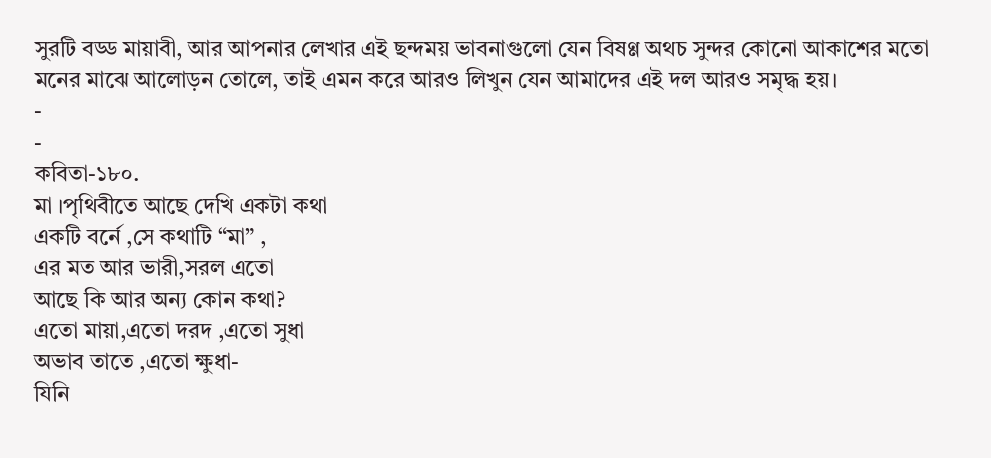সুরটি বড্ড মায়াবী, আর আপনার লেখার এই ছন্দময় ভাবনাগুলো যেন বিষণ্ণ অথচ সুন্দর কোনো আকাশের মতো মনের মাঝে আলোড়ন তোলে, তাই এমন করে আরও লিখুন যেন আমাদের এই দল আরও সমৃদ্ধ হয়।
-
-
কবিতা-১৮০.
মা ।পৃথিবীতে আছে দেখি একটা কথা
একটি বর্নে ,সে কথাটি “মা” ,
এর মত আর ভারী,সরল এতো
আছে কি আর অন্য কোন কথা?
এতো মায়া,এতো দরদ ,এতো সুধা
অভাব তাতে ,এতো ক্ষুধা-
যিনি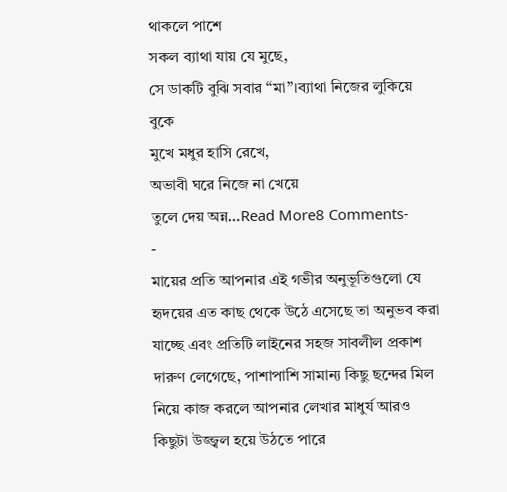থাকলে পাশে
সকল ব্যাথা যায় যে মুছে,
সে ডাকটি বুঝি সবার “মা”।ব্যাথা নিজের লুকিয়ে বুকে
মুখে মধুর হাসি রেখে,
অভাবী ঘরে নিজে না খেয়ে
তুলে দেয় অন্ন…Read More8 Comments-
-
মায়ের প্রতি আপনার এই গভীর অনুভূতিগুলো যে হৃদয়ের এত কাছ থেকে উঠে এসেছে তা অনুভব করা যাচ্ছে এবং প্রতিটি লাইনের সহজ সাবলীল প্রকাশ দারুণ লেগেছে, পাশাপাশি সামান্য কিছু ছন্দের মিল নিয়ে কাজ করলে আপনার লেখার মাধুর্য আরও কিছুটা উজ্জ্বল হয়ে উঠতে পারে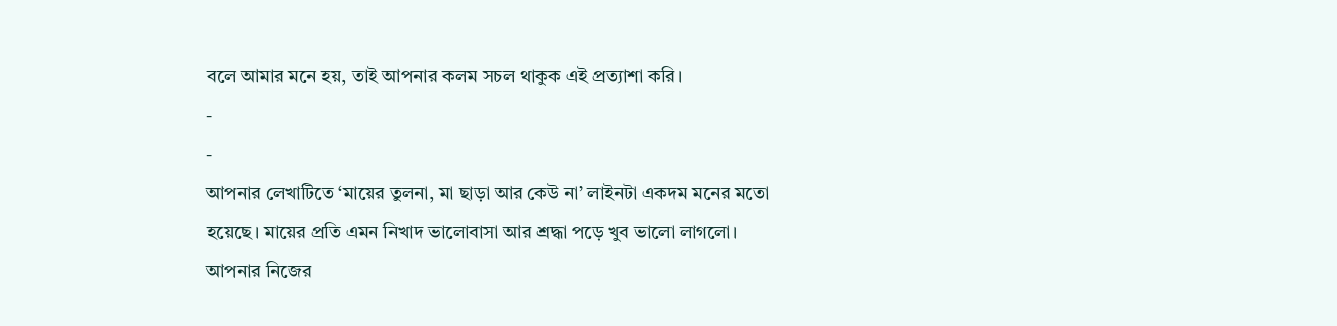বলে আমার মনে হয়, তাই আপনার কলম সচল থাকুক এই প্রত্যাশা করি।
-
-
আপনার লেখাটিতে ‘মায়ের তুলনা, মা ছাড়া আর কেউ না’ লাইনটা একদম মনের মতো হয়েছে। মায়ের প্রতি এমন নিখাদ ভালোবাসা আর শ্রদ্ধা পড়ে খুব ভালো লাগলো। আপনার নিজের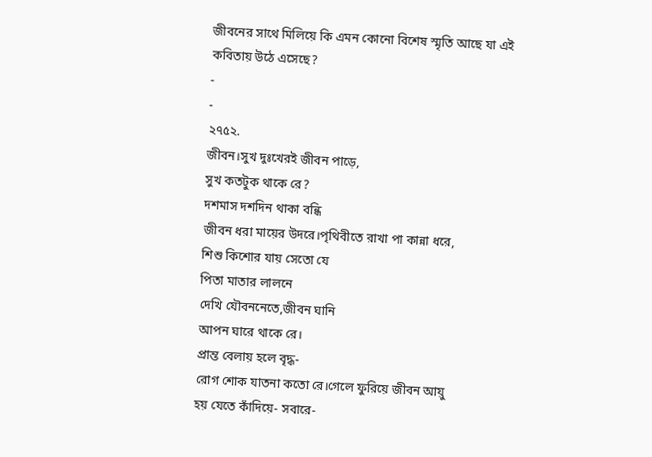জীবনের সাথে মিলিয়ে কি এমন কোনো বিশেষ স্মৃতি আছে যা এই কবিতায় উঠে এসেছে?
-
-
২৭৫২.
জীবন।সুখ দুঃখেরই জীবন পাড়ে,
সুখ কতটুক থাকে রে?
দশমাস দশদিন থাকা বন্ধি
জীবন ধরা মায়ের উদরে।পৃথিবীতে রাখা পা কান্না ধরে,
শিশু কিশোর যায় সেতো যে
পিতা মাতার লালনে
দেখি যৌবননেতে,জীবন ঘানি
আপন ঘারে থাকে রে।
প্রান্ত বেলায় হলে বৃদ্ধ-
রোগ শোক যাতনা কতো রে।গেলে ফুরিয়ে জীবন আয়ু
হয় যেতে কাঁদিয়ে- সবারে-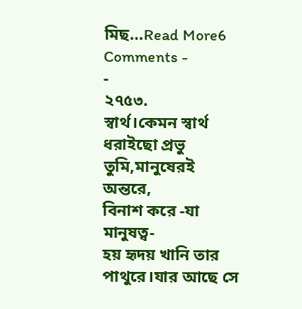মিছ…Read More6 Comments -
-
২৭৫৩.
স্বার্থ।কেমন স্বার্থ ধরাইছো প্রভু
তুমি,মানুষেরই অন্তরে,
বিনাশ করে -যা মানুষত্ব-
হয় হৃদয় খানি তার পাথুরে।যার আছে সে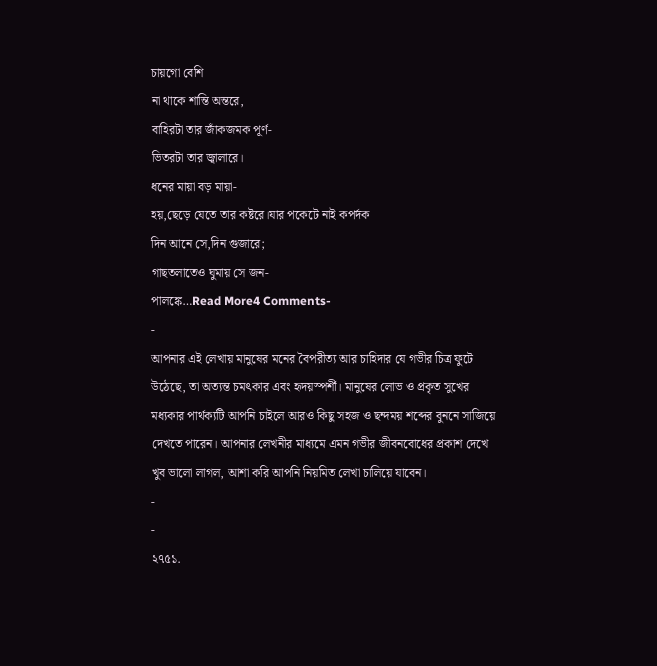চায়গো বেশি
না থাকে শান্তি অন্তরে,
বাহিরটা তার জাঁকজমক পূর্ণ-
ভিতরটা তার জ্বালারে।
ধনের মায়া বড় মায়া-
হয়,ছেড়ে যেতে তার কষ্টরে।যার পকেটে নাই কপর্দক
দিন আনে সে,দিন গুজারে;
গাছতলাতেও ঘুমায় সে জন-
পালঙ্কে…Read More4 Comments-
-
আপনার এই লেখায় মানুষের মনের বৈপরীত্য আর চাহিদার যে গভীর চিত্র ফুটে উঠেছে, তা অত্যন্ত চমৎকার এবং হৃদয়স্পর্শী। মানুষের লোভ ও প্রকৃত সুখের মধ্যকার পার্থক্যটি আপনি চাইলে আরও কিছু সহজ ও ছন্দময় শব্দের বুননে সাজিয়ে দেখতে পারেন। আপনার লেখনীর মাধ্যমে এমন গভীর জীবনবোধের প্রকাশ দেখে খুব ভালো লাগল, আশা করি আপনি নিয়মিত লেখা চালিয়ে যাবেন।
-
-
২৭৫১.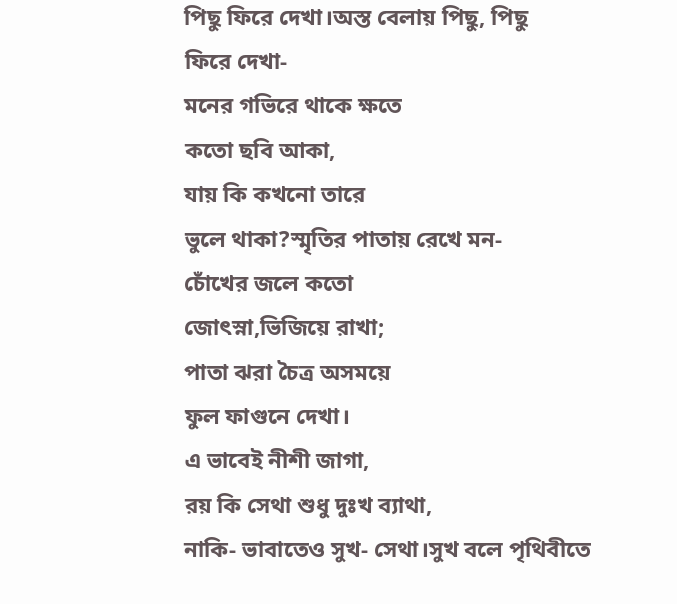পিছু ফিরে দেখা।অস্ত বেলায় পিছু, পিছু
ফিরে দেখা-
মনের গভিরে থাকে ক্ষতে
কতো ছবি আকা,
যায় কি কখনো তারে
ভুলে থাকা?স্মৃতির পাতায় রেখে মন-
চোঁখের জলে কতো
জোৎস্না,ভিজিয়ে রাখা;
পাতা ঝরা চৈত্র অসময়ে
ফুল ফাগুনে দেখা।
এ ভাবেই নীশী জাগা,
রয় কি সেথা শুধু দুঃখ ব্যাথা,
নাকি- ভাবাতেও সুখ- সেথা।সুখ বলে পৃথিবীতে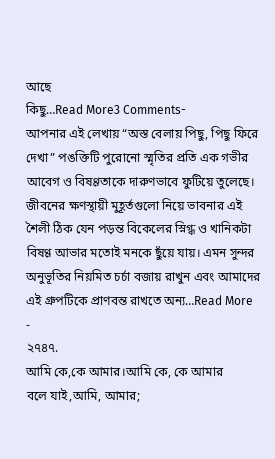আছে
কিছু…Read More3 Comments-
আপনার এই লেখায় “অস্ত বেলায় পিছু, পিছু ফিরে দেখা” পঙক্তিটি পুরোনো স্মৃতির প্রতি এক গভীর আবেগ ও বিষণ্ণতাকে দারুণভাবে ফুটিয়ে তুলেছে। জীবনের ক্ষণস্থায়ী মুহূর্তগুলো নিয়ে ভাবনার এই শৈলী ঠিক যেন পড়ন্ত বিকেলের স্নিগ্ধ ও খানিকটা বিষণ্ণ আভার মতোই মনকে ছুঁয়ে যায়। এমন সুন্দর অনুভূতির নিয়মিত চর্চা বজায় রাখুন এবং আমাদের এই গ্রুপটিকে প্রাণবন্ত রাখতে অন্য…Read More
-
২৭৪৭.
আমি কে,কে আমার।আমি কে, কে আমার
বলে যাই,আমি, আমার;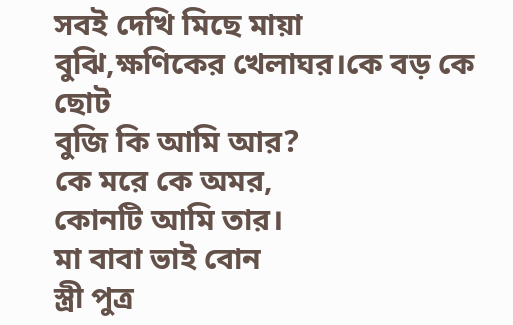সবই দেখি মিছে মায়া
বুঝি,ক্ষণিকের খেলাঘর।কে বড় কে ছোট
বুজি কি আমি আর?
কে মরে কে অমর,
কোনটি আমি তার।
মা বাবা ভাই বোন
স্ত্রী পুত্র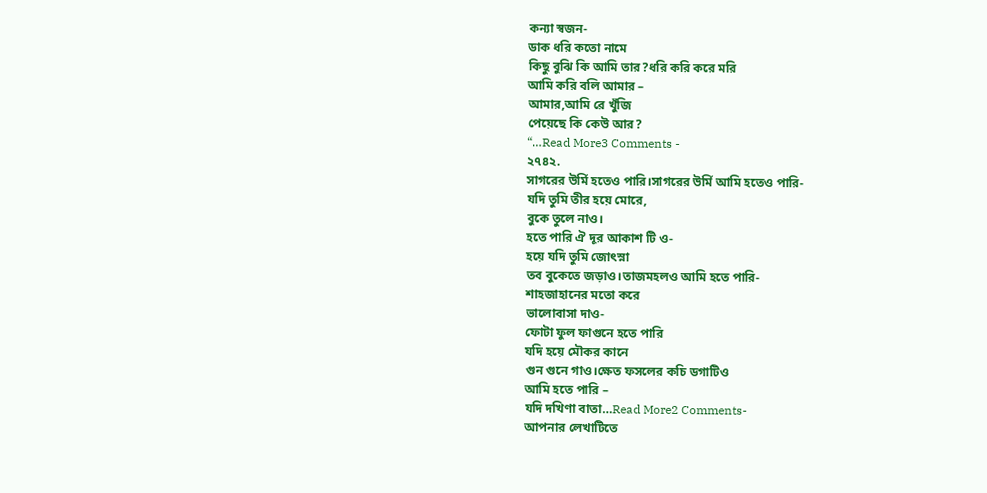কন্যা স্বজন-
ডাক ধরি কতো নামে
কিছু বুঝি কি আমি তার?ধরি করি করে মরি
আমি করি বলি আমার –
আমার,আমি রে খুঁজি
পেয়েছে কি কেউ আর?
“…Read More3 Comments -
২৭৪২.
সাগরের উর্মি হতেও পারি।সাগরের উর্মি আমি হতেও পারি-
যদি তুমি তীর হয়ে মোরে,
বুকে তুলে নাও।
হতে পারি ঐ দূর আকাশ টি ও-
হয়ে যদি তুমি জোৎস্না
তব বুকেতে জড়াও।তাজমহলও আমি হতে পারি-
শাহজাহানের মতো করে
ভালোবাসা দাও-
ফোটা ফুল ফাগুনে হতে পারি
যদি হয়ে মৌকর কানে
গুন গুনে গাও।ক্ষেত ফসলের কচি ডগাটিও
আমি হতে পারি –
যদি দখিণা বাতা…Read More2 Comments-
আপনার লেখাটিতে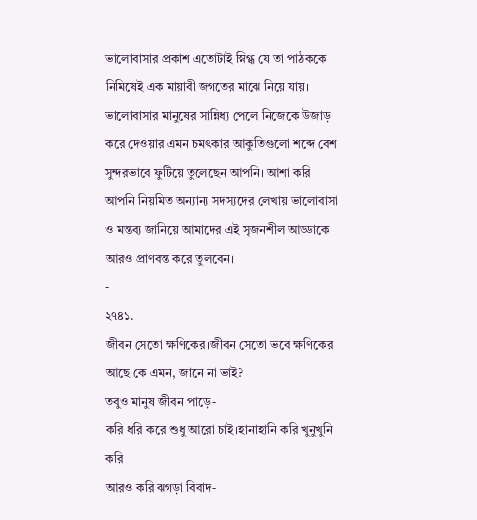ভালোবাসার প্রকাশ এতোটাই স্নিগ্ধ যে তা পাঠককে নিমিষেই এক মায়াবী জগতের মাঝে নিয়ে যায়। ভালোবাসার মানুষের সান্নিধ্য পেলে নিজেকে উজাড় করে দেওয়ার এমন চমৎকার আকুতিগুলো শব্দে বেশ সুন্দরভাবে ফুটিয়ে তুলেছেন আপনি। আশা করি আপনি নিয়মিত অন্যান্য সদস্যদের লেখায় ভালোবাসা ও মন্তব্য জানিয়ে আমাদের এই সৃজনশীল আড্ডাকে আরও প্রাণবন্ত করে তুলবেন।
-
২৭৪১.
জীবন সেতো ক্ষণিকের।জীবন সেতো ভবে ক্ষণিকের
আছে কে এমন, জানে না ভাই?
তবুও মানুষ জীবন পাড়ে-
করি ধরি করে শুধু আরো চাই।হানাহানি করি খুনুখুনি করি
আরও করি ঝগড়া বিবাদ-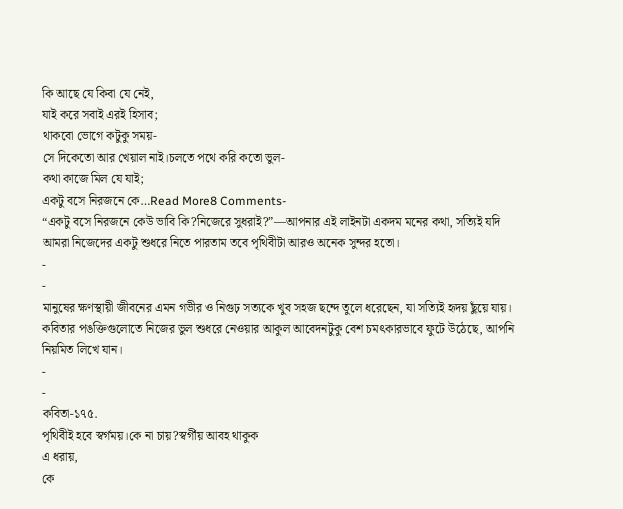কি আছে যে কিবা যে নেই,
যাই করে সবাই এরই হিসাব;
থাকবো ভোগে কটুকু সময়-
সে দিকেতো আর খেয়াল নাই।চলতে পথে করি কতো ভুল-
কথা কাজে মিল যে যাই;
একটু বসে নিরজনে কে…Read More8 Comments-
“একটু বসে নিরজনে কেউ ভাবি কি?নিজেরে সুধরাই?”—আপনার এই লাইনটা একদম মনের কথা, সত্যিই যদি আমরা নিজেদের একটু শুধরে নিতে পারতাম তবে পৃথিবীটা আরও অনেক সুন্দর হতো।
-
-
মানুষের ক্ষণস্থায়ী জীবনের এমন গভীর ও নিগুঢ় সত্যকে খুব সহজ ছন্দে তুলে ধরেছেন, যা সত্যিই হৃদয় ছুঁয়ে যায়। কবিতার পঙক্তিগুলোতে নিজের ভুল শুধরে নেওয়ার আকুল আবেদনটুকু বেশ চমৎকারভাবে ফুটে উঠেছে, আপনি নিয়মিত লিখে যান।
-
-
কবিতা-১৭৫.
পৃথিবীই হবে স্বর্গময়।কে না চায়?স্বর্গীয় আবহ থাকুক
এ ধরায়,
কে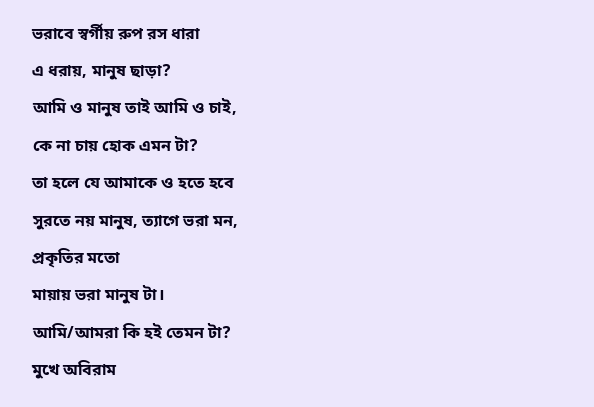ভরাবে স্বর্গীয় রুপ রস ধারা
এ ধরায়, মানুষ ছাড়া?
আমি ও মানুষ তাই আমি ও চাই,
কে না চায় হোক এমন টা?
তা হলে যে আমাকে ও হতে হবে
সুরতে নয় মানুষ, ত্যাগে ভরা মন,
প্রকৃতির মতো
মায়ায় ভরা মানুষ টা।
আমি/আমরা কি হই তেমন টা?
মুখে অবিরাম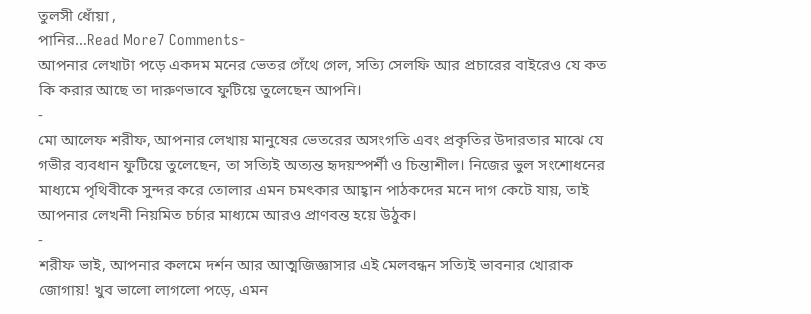তুলসী ধোঁয়া ,
পানির…Read More7 Comments-
আপনার লেখাটা পড়ে একদম মনের ভেতর গেঁথে গেল, সত্যি সেলফি আর প্রচারের বাইরেও যে কত কি করার আছে তা দারুণভাবে ফুটিয়ে তুলেছেন আপনি।
-
মো আলেফ শরীফ, আপনার লেখায় মানুষের ভেতরের অসংগতি এবং প্রকৃতির উদারতার মাঝে যে গভীর ব্যবধান ফুটিয়ে তুলেছেন, তা সত্যিই অত্যন্ত হৃদয়স্পর্শী ও চিন্তাশীল। নিজের ভুল সংশোধনের মাধ্যমে পৃথিবীকে সুন্দর করে তোলার এমন চমৎকার আহ্বান পাঠকদের মনে দাগ কেটে যায়, তাই আপনার লেখনী নিয়মিত চর্চার মাধ্যমে আরও প্রাণবন্ত হয়ে উঠুক।
-
শরীফ ভাই, আপনার কলমে দর্শন আর আত্মজিজ্ঞাসার এই মেলবন্ধন সত্যিই ভাবনার খোরাক জোগায়! খুব ভালো লাগলো পড়ে, এমন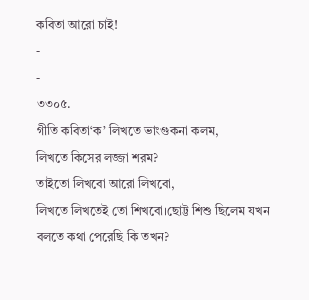কবিতা আরো চাই!
-
-
৩৩০৫.
গীতি কবিতা‘ক’ লিখতে ভাংগুকনা কলম,
লিখতে কিসের লজ্জা শরম?
তাইতো লিখবো আরো লিখবো,
লিখতে লিখতেই তো শিখবো।ছোট্ট শিশু ছিলেম যখন
বলতে কথা পেরেছি কি তখন?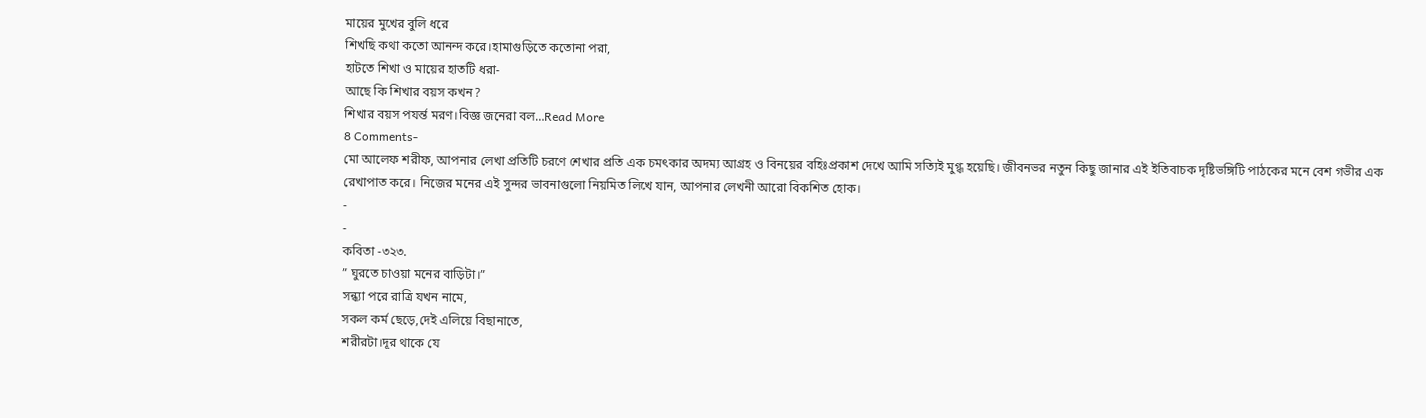মায়ের মুখের বুলি ধরে
শিখছি কথা কতো আনন্দ করে।হামাগুড়িতে কতোনা পরা,
হাটতে শিখা ও মায়ের হাতটি ধরা-
আছে কি শিখার বয়স কখন?
শিখার বয়স পযর্ন্ত মরণ।বিজ্ঞ জনেরা বল…Read More
8 Comments-
মো আলেফ শরীফ, আপনার লেখা প্রতিটি চরণে শেখার প্রতি এক চমৎকার অদম্য আগ্রহ ও বিনয়ের বহিঃপ্রকাশ দেখে আমি সত্যিই মুগ্ধ হয়েছি। জীবনভর নতুন কিছু জানার এই ইতিবাচক দৃষ্টিভঙ্গিটি পাঠকের মনে বেশ গভীর এক রেখাপাত করে। নিজের মনের এই সুন্দর ভাবনাগুলো নিয়মিত লিখে যান, আপনার লেখনী আরো বিকশিত হোক।
-
-
কবিতা -৩২৩.
” ঘুরতে চাওয়া মনের বাড়িটা।”
সন্ধ্যা পরে রাত্রি যখন নামে,
সকল কর্ম ছেড়ে,দেই এলিয়ে বিছানাতে,
শরীরটা।দূর থাকে যে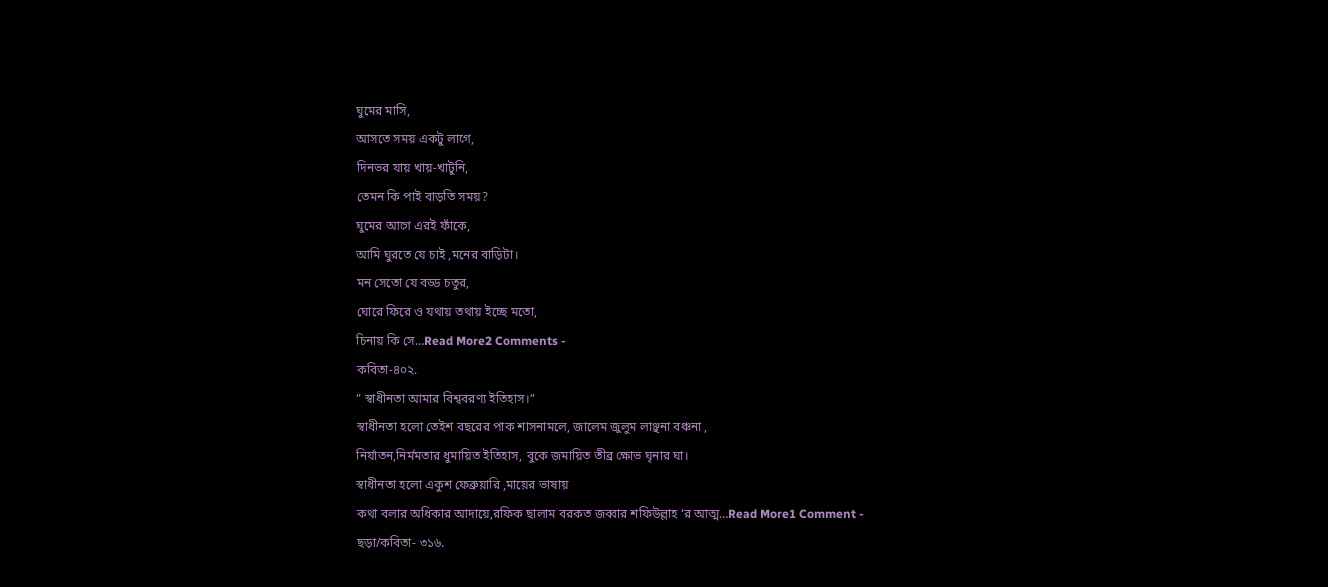ঘুমের মাসি,
আসতে সময় একটু লাগে,
দিনভর যায় খায়-খাটুনি,
তেমন কি পাই বাড়তি সময়?
ঘুমের আগে এরই ফাঁকে,
আমি ঘুরতে যে চাই ,মনের বাড়িটা।
মন সেতো যে বড্ড চতুর,
ঘোরে ফিরে ও যথায় তথায় ইচ্ছে মতো,
চিনায় কি সে…Read More2 Comments -
কবিতা-৪০২.
” স্বাধীনতা আমার বিশ্ববরণ্য ইতিহাস।”
স্বাধীনতা হলো তেইশ বছরের পাক শাসনামলে, জালেম জুলুম লাঞ্ছনা বঞ্চনা ,
নির্যাতন,নির্মমতার ধুমায়িত ইতিহাস, বুকে জমায়িত তীব্র ক্ষোভ ঘৃনার ঘা।
স্বাধীনতা হলো একুশ ফেব্রুয়ারি ,মায়ের ভাষায়
কথা বলার অধিকার আদায়ে,রফিক ছালাম বরকত জব্বার শফিউল্লাহ ‘র আত্ম…Read More1 Comment -
ছড়া/কবিতা- ৩১৬.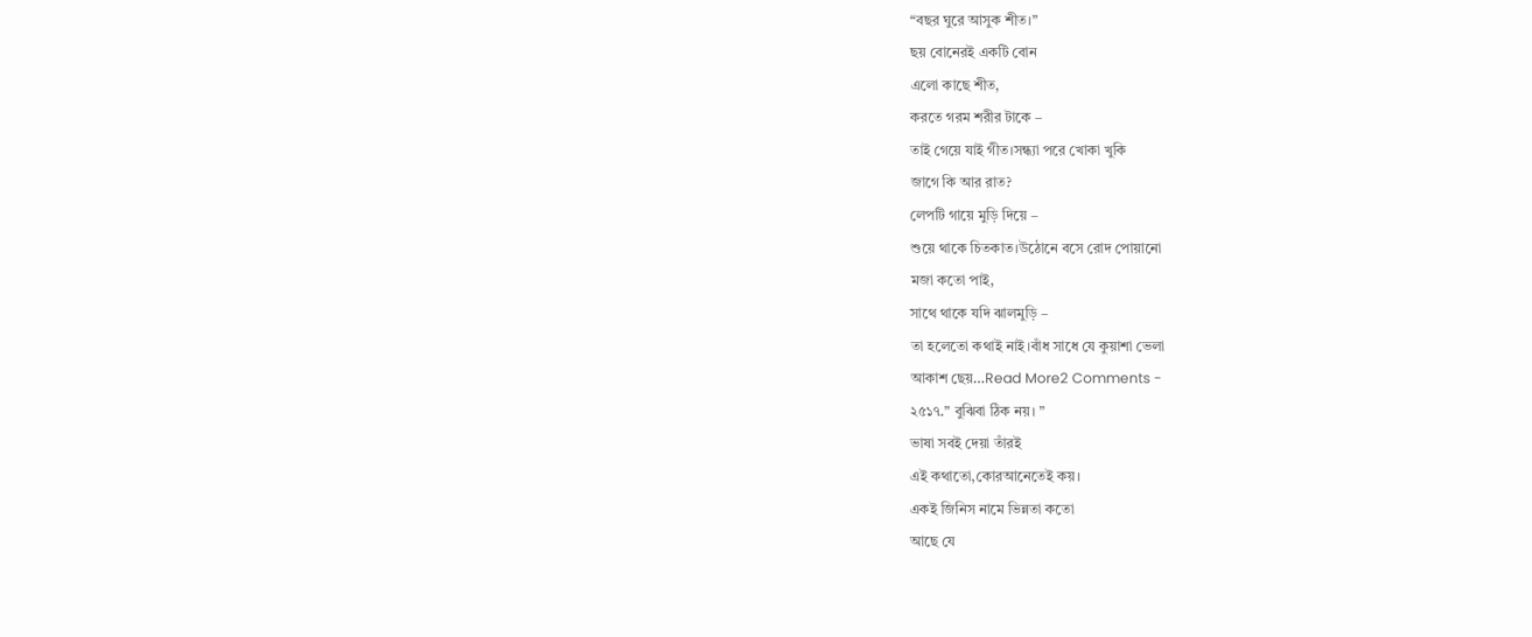“বছর ঘুরে আসুক শীত।”
ছয় বোনেরই একটি বোন
এলো কাছে শীত,
করতে গরম শরীর টাকে –
তাই গেয়ে যাই গীত।সন্ধ্যা পরে খোকা খুকি
জাগে কি আর রাত?
লেপটি গায়ে মুড়ি দিয়ে –
শুয়ে থাকে চিতকাত।উঠোনে বসে রোদ পোয়ানো
মজা কতো পাই,
সাথে থাকে যদি ঝালমুড়ি –
তা হলেতো কথাই নাই।বাঁধ সাধে যে কুয়াশা ভেলা
আকাশ ছেয়…Read More2 Comments -
২৫১৭.” বুঝিবা ঠিক নয়। ”
ভাষা সবই দেয়া তাঁরই
এই কথাতো,কোরআনেতেই কয়।
একই জিনিস নামে ভিন্নতা কতো
আছে যে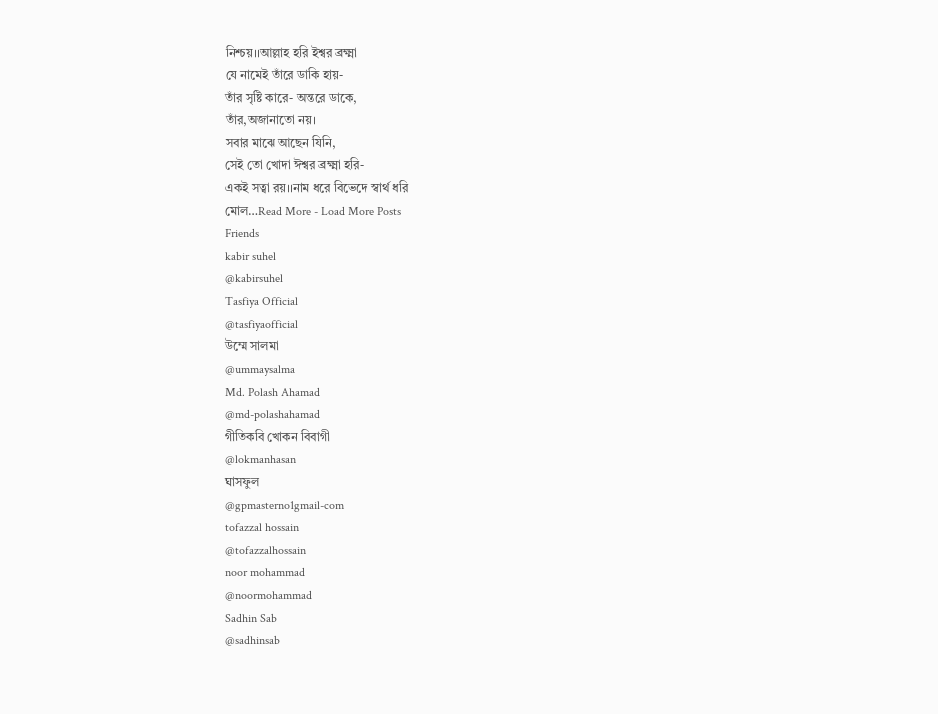নিশ্চয়।।আল্লাহ হরি ইশ্বর ব্রক্ষ্মা
যে নামেই তাঁরে ডাকি হায়-
তাঁর সৃষ্টি কারে- অন্তরে ডাকে,
তাঁর,অজানাতো নয়।
সবার মাঝে আছেন যিনি,
সেই তো খোদা ঈশ্বর ব্রক্ষ্মা হরি-
একই সত্বা রয়।।নাম ধরে বিভেদে স্বার্থ ধরি
মোল‍…Read More - Load More Posts
Friends
kabir suhel
@kabirsuhel
Tasfiya Official
@tasfiyaofficial
উম্মে সালমা
@ummaysalma
Md. Polash Ahamad
@md-polashahamad
গীতিকবি খোকন বিবাগী
@lokmanhasan
ঘাসফুল
@gpmasterno1gmail-com
tofazzal hossain
@tofazzalhossain
noor mohammad
@noormohammad
Sadhin Sab
@sadhinsab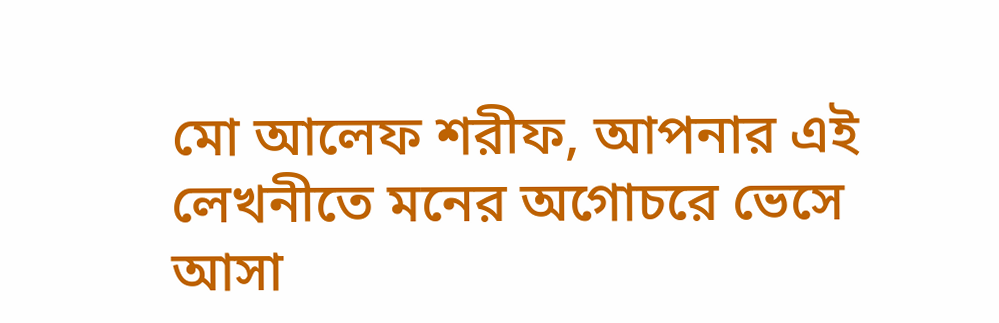মো আলেফ শরীফ, আপনার এই লেখনীতে মনের অগোচরে ভেসে আসা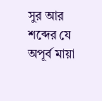সুর আর শব্দের যে অপূর্ব মায়া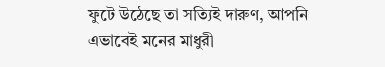ফুটে উঠেছে তা সত্যিই দারুণ, আপনি এভাবেই মনের মাধুরী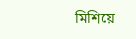মিশিয়ে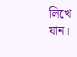লিখে যান।